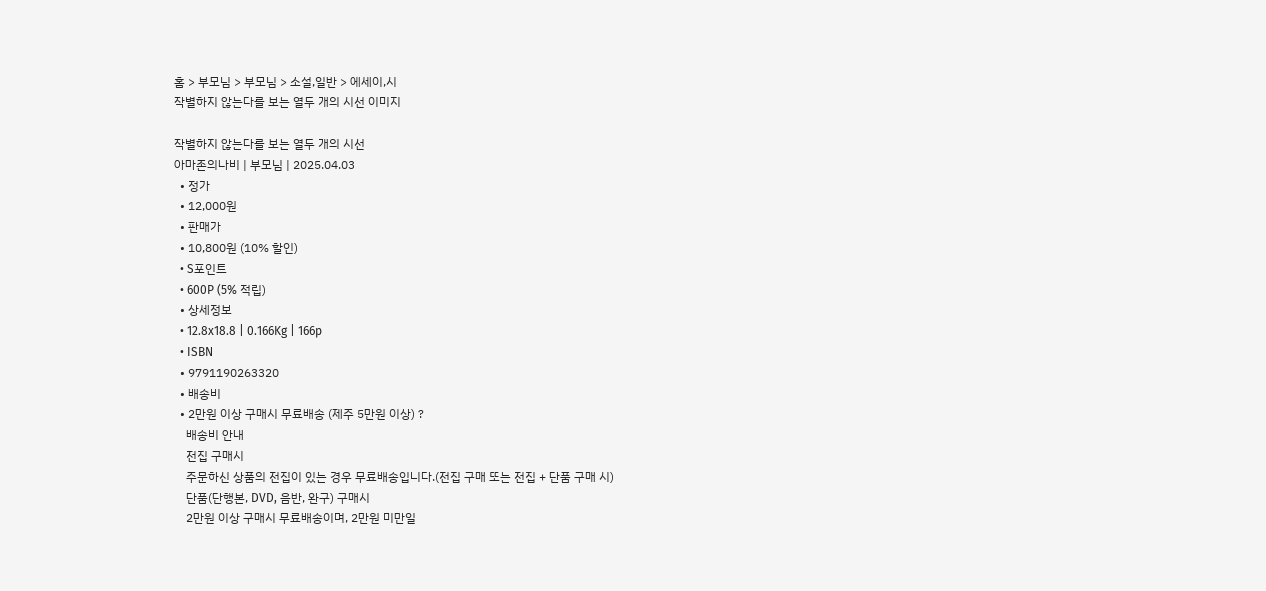홈 > 부모님 > 부모님 > 소설,일반 > 에세이,시
작별하지 않는다를 보는 열두 개의 시선 이미지

작별하지 않는다를 보는 열두 개의 시선
아마존의나비 | 부모님 | 2025.04.03
  • 정가
  • 12,000원
  • 판매가
  • 10,800원 (10% 할인)
  • S포인트
  • 600P (5% 적립)
  • 상세정보
  • 12.8x18.8 | 0.166Kg | 166p
  • ISBN
  • 9791190263320
  • 배송비
  • 2만원 이상 구매시 무료배송 (제주 5만원 이상) ?
    배송비 안내
    전집 구매시
    주문하신 상품의 전집이 있는 경우 무료배송입니다.(전집 구매 또는 전집 + 단품 구매 시)
    단품(단행본, DVD, 음반, 완구) 구매시
    2만원 이상 구매시 무료배송이며, 2만원 미만일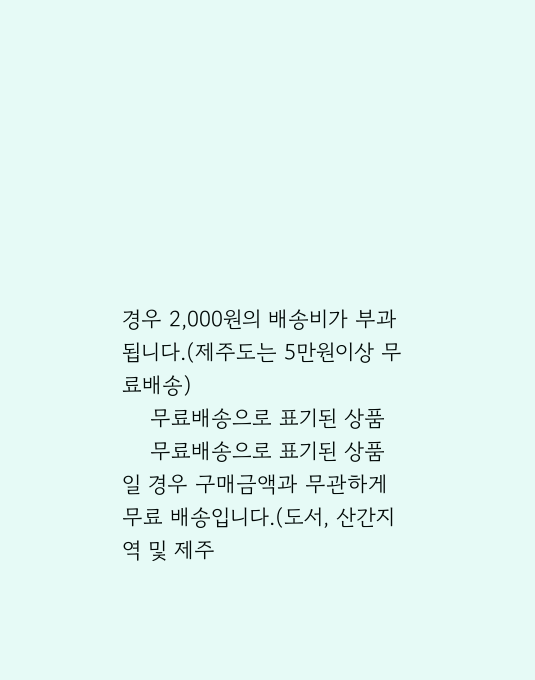경우 2,000원의 배송비가 부과됩니다.(제주도는 5만원이상 무료배송)
    무료배송으로 표기된 상품
    무료배송으로 표기된 상품일 경우 구매금액과 무관하게 무료 배송입니다.(도서, 산간지역 및 제주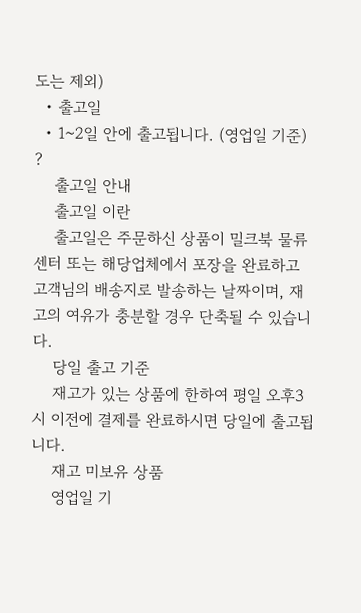도는 제외)
  • 출고일
  • 1~2일 안에 출고됩니다. (영업일 기준) ?
    출고일 안내
    출고일 이란
    출고일은 주문하신 상품이 밀크북 물류센터 또는 해당업체에서 포장을 완료하고 고객님의 배송지로 발송하는 날짜이며, 재고의 여유가 충분할 경우 단축될 수 있습니다.
    당일 출고 기준
    재고가 있는 상품에 한하여 평일 오후3시 이전에 결제를 완료하시면 당일에 출고됩니다.
    재고 미보유 상품
    영업일 기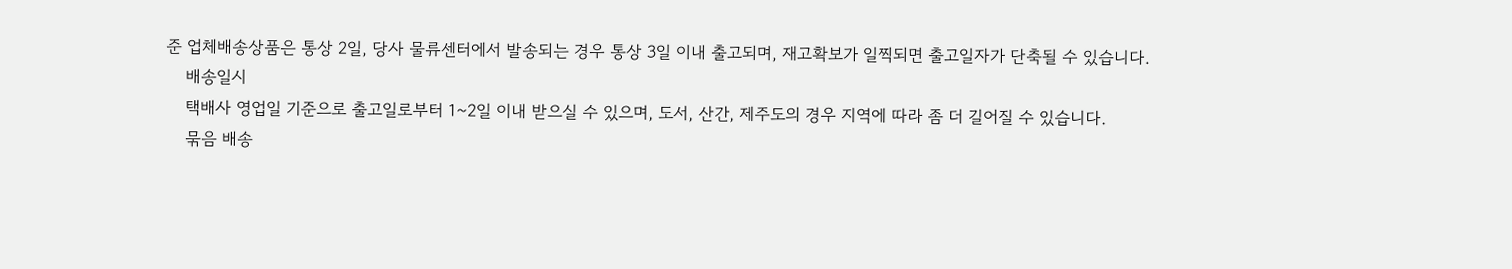준 업체배송상품은 통상 2일, 당사 물류센터에서 발송되는 경우 통상 3일 이내 출고되며, 재고확보가 일찍되면 출고일자가 단축될 수 있습니다.
    배송일시
    택배사 영업일 기준으로 출고일로부터 1~2일 이내 받으실 수 있으며, 도서, 산간, 제주도의 경우 지역에 따라 좀 더 길어질 수 있습니다.
    묶음 배송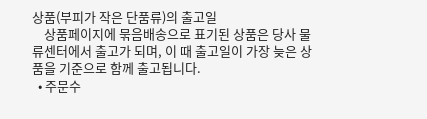상품(부피가 작은 단품류)의 출고일
    상품페이지에 묶음배송으로 표기된 상품은 당사 물류센터에서 출고가 되며, 이 때 출고일이 가장 늦은 상품을 기준으로 함께 출고됩니다.
  • 주문수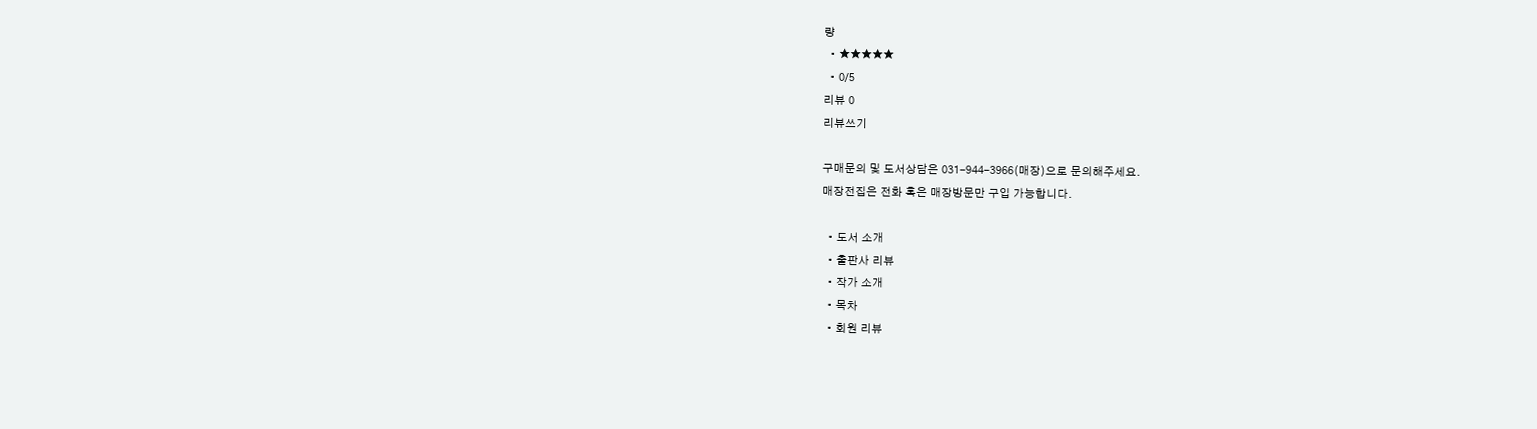량
  • ★★★★★
  • 0/5
리뷰 0
리뷰쓰기

구매문의 및 도서상담은 031-944-3966(매장)으로 문의해주세요.
매장전집은 전화 혹은 매장방문만 구입 가능합니다.

  • 도서 소개
  • 출판사 리뷰
  • 작가 소개
  • 목차
  • 회원 리뷰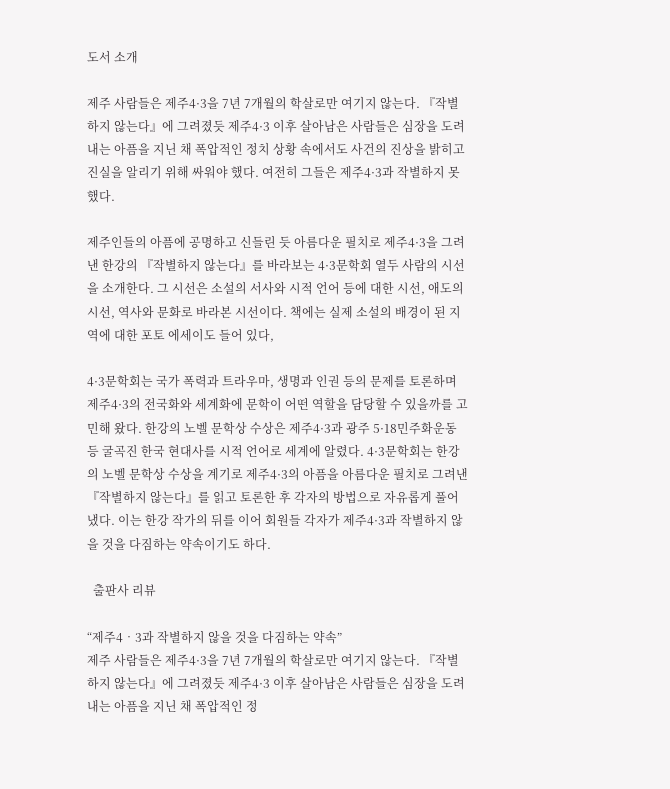도서 소개

제주 사람들은 제주4·3을 7년 7개월의 학살로만 여기지 않는다. 『작별하지 않는다』에 그려졌듯 제주4·3 이후 살아남은 사람들은 심장을 도려내는 아픔을 지닌 채 폭압적인 정치 상황 속에서도 사건의 진상을 밝히고 진실을 알리기 위해 싸워야 했다. 여전히 그들은 제주4·3과 작별하지 못했다.

제주인들의 아픔에 공명하고 신들린 듯 아름다운 필치로 제주4·3을 그려낸 한강의 『작별하지 않는다』를 바라보는 4·3문학회 열두 사람의 시선을 소개한다. 그 시선은 소설의 서사와 시적 언어 등에 대한 시선, 애도의 시선, 역사와 문화로 바라본 시선이다. 책에는 실제 소설의 배경이 된 지역에 대한 포토 에세이도 들어 있다,

4·3문학회는 국가 폭력과 트라우마, 생명과 인권 등의 문제를 토론하며 제주4·3의 전국화와 세계화에 문학이 어떤 역할을 담당할 수 있을까를 고민해 왔다. 한강의 노벨 문학상 수상은 제주4·3과 광주 5·18민주화운동 등 굴곡진 한국 현대사를 시적 언어로 세계에 알렸다. 4·3문학회는 한강의 노벨 문학상 수상을 계기로 제주4·3의 아픔을 아름다운 필치로 그려낸 『작별하지 않는다』를 읽고 토론한 후 각자의 방법으로 자유롭게 풀어냈다. 이는 한강 작가의 뒤를 이어 회원들 각자가 제주4·3과 작별하지 않을 것을 다짐하는 약속이기도 하다.

  출판사 리뷰

“제주4‧3과 작별하지 않을 것을 다짐하는 약속”
제주 사람들은 제주4·3을 7년 7개월의 학살로만 여기지 않는다. 『작별하지 않는다』에 그려졌듯 제주4·3 이후 살아남은 사람들은 심장을 도려내는 아픔을 지닌 채 폭압적인 정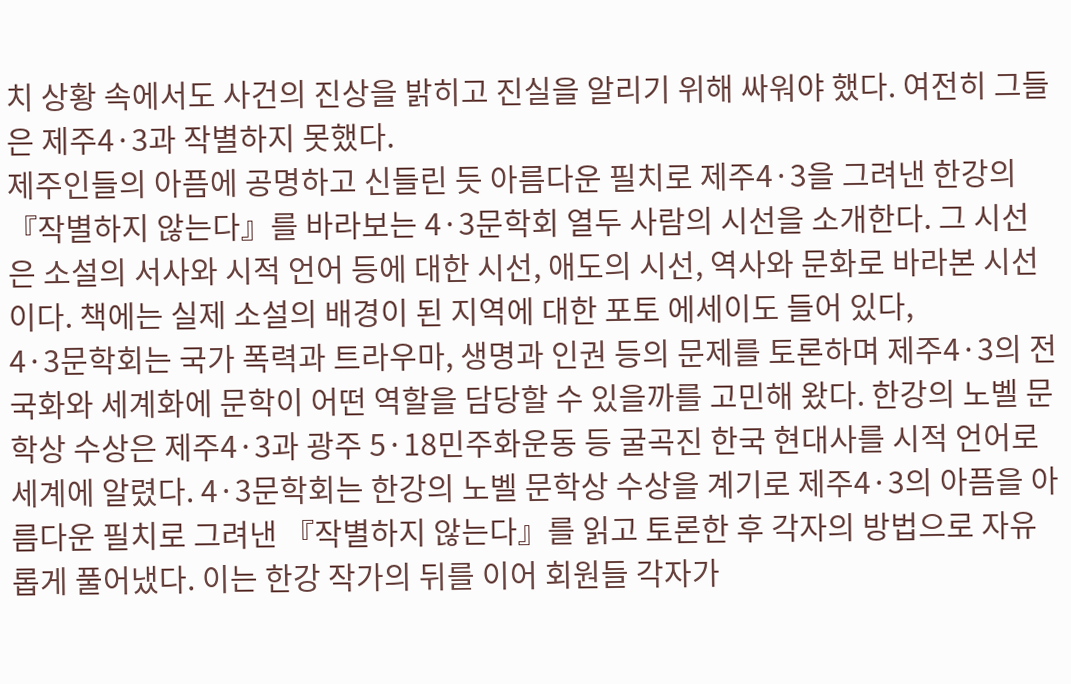치 상황 속에서도 사건의 진상을 밝히고 진실을 알리기 위해 싸워야 했다. 여전히 그들은 제주4·3과 작별하지 못했다.
제주인들의 아픔에 공명하고 신들린 듯 아름다운 필치로 제주4·3을 그려낸 한강의 『작별하지 않는다』를 바라보는 4·3문학회 열두 사람의 시선을 소개한다. 그 시선은 소설의 서사와 시적 언어 등에 대한 시선, 애도의 시선, 역사와 문화로 바라본 시선이다. 책에는 실제 소설의 배경이 된 지역에 대한 포토 에세이도 들어 있다,
4·3문학회는 국가 폭력과 트라우마, 생명과 인권 등의 문제를 토론하며 제주4·3의 전국화와 세계화에 문학이 어떤 역할을 담당할 수 있을까를 고민해 왔다. 한강의 노벨 문학상 수상은 제주4·3과 광주 5·18민주화운동 등 굴곡진 한국 현대사를 시적 언어로 세계에 알렸다. 4·3문학회는 한강의 노벨 문학상 수상을 계기로 제주4·3의 아픔을 아름다운 필치로 그려낸 『작별하지 않는다』를 읽고 토론한 후 각자의 방법으로 자유롭게 풀어냈다. 이는 한강 작가의 뒤를 이어 회원들 각자가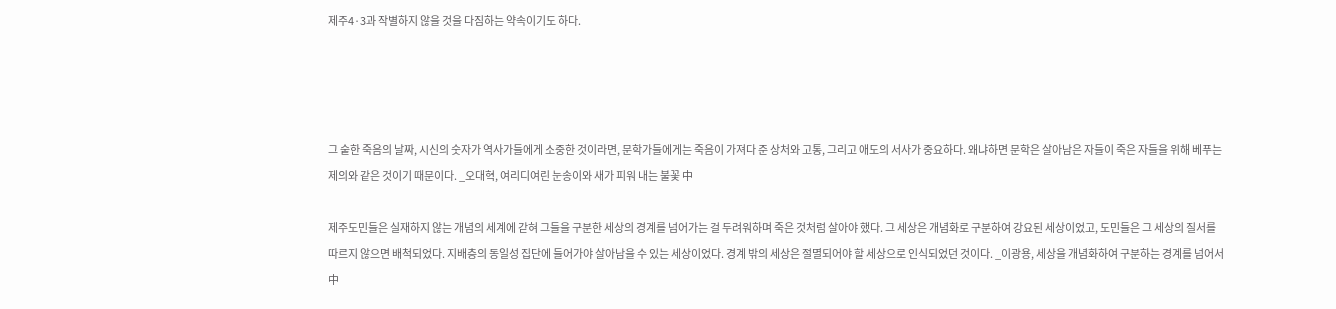제주4·3과 작별하지 않을 것을 다짐하는 약속이기도 하다.




그 숱한 죽음의 날짜, 시신의 숫자가 역사가들에게 소중한 것이라면, 문학가들에게는 죽음이 가져다 준 상처와 고통, 그리고 애도의 서사가 중요하다. 왜냐하면 문학은 살아남은 자들이 죽은 자들을 위해 베푸는 제의와 같은 것이기 때문이다. _오대혁, 여리디여린 눈송이와 새가 피워 내는 불꽃 中

제주도민들은 실재하지 않는 개념의 세계에 갇혀 그들을 구분한 세상의 경계를 넘어가는 걸 두려워하며 죽은 것처럼 살아야 했다. 그 세상은 개념화로 구분하여 강요된 세상이었고, 도민들은 그 세상의 질서를 따르지 않으면 배척되었다. 지배층의 동일성 집단에 들어가야 살아남을 수 있는 세상이었다. 경계 밖의 세상은 절멸되어야 할 세상으로 인식되었던 것이다. _이광용, 세상을 개념화하여 구분하는 경계를 넘어서 中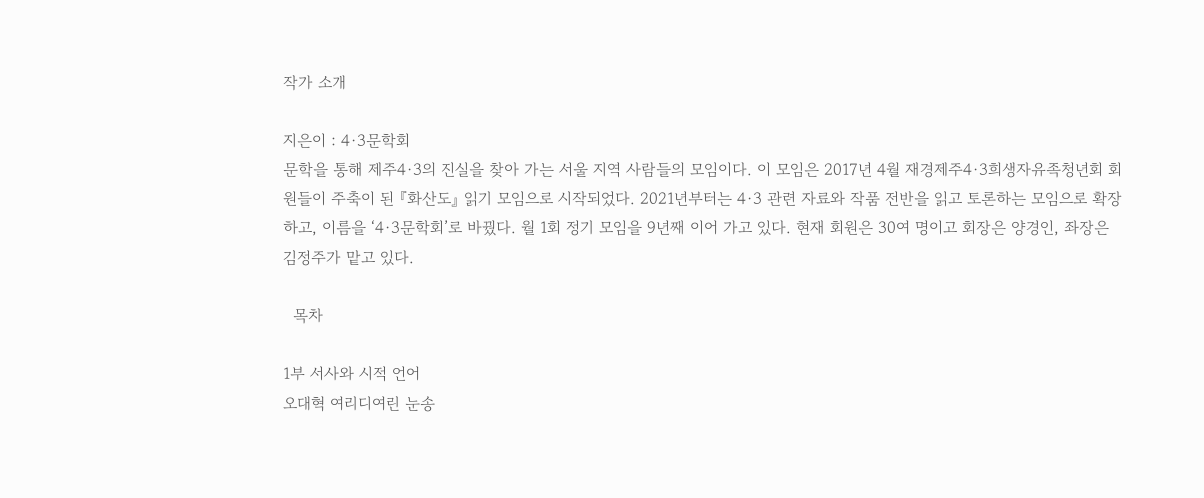작가 소개

지은이 : 4·3문학회
문학을 통해 제주4·3의 진실을 찾아 가는 서울 지역 사람들의 모임이다. 이 모임은 2017년 4월 재경제주4·3희생자유족청년회 회원들이 주축이 된 『화산도』 읽기 모임으로 시작되었다. 2021년부터는 4·3 관련 자료와 작품 전반을 읽고 토론하는 모임으로 확장하고, 이름을 ‘4·3문학회’로 바꿨다. 월 1회 정기 모임을 9년째 이어 가고 있다. 현재 회원은 30여 명이고 회장은 양경인, 좌장은 김정주가 맡고 있다.

  목차

1부 서사와 시적 언어
오대혁 여리디여린 눈송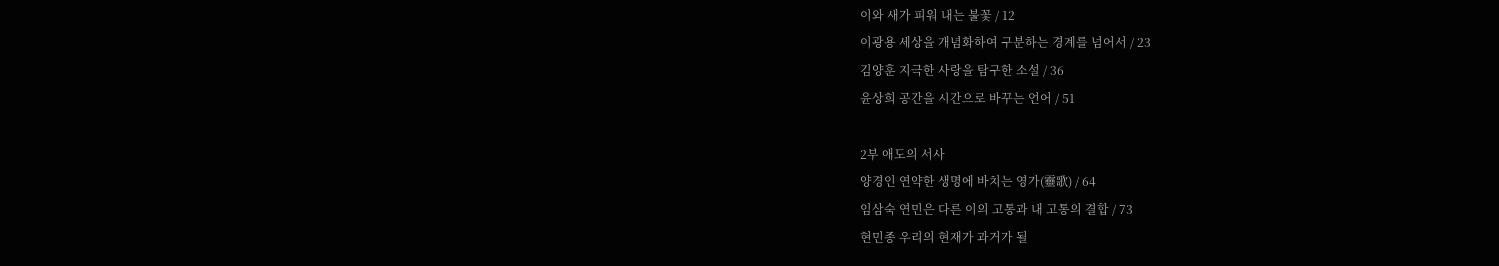이와 새가 피워 내는 불꽃 / 12
이광용 세상을 개념화하여 구분하는 경계를 넘어서 / 23
김양훈 지극한 사랑을 탐구한 소설 / 36
윤상희 공간을 시간으로 바꾸는 언어 / 51

2부 애도의 서사
양경인 연약한 생명에 바치는 영가(靈歌) / 64
임삼숙 연민은 다른 이의 고통과 내 고통의 결합 / 73
현민종 우리의 현재가 과거가 될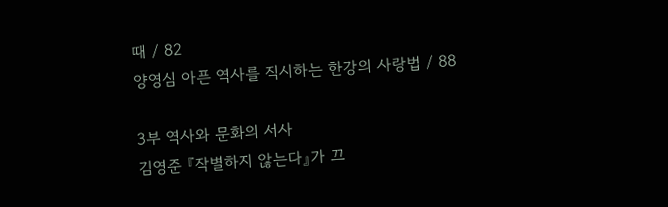때 / 82
양영심 아픈 역사를 직시하는 한강의 사랑법 / 88

3부 역사와 문화의 서사
김영준 『작별하지 않는다』가 끄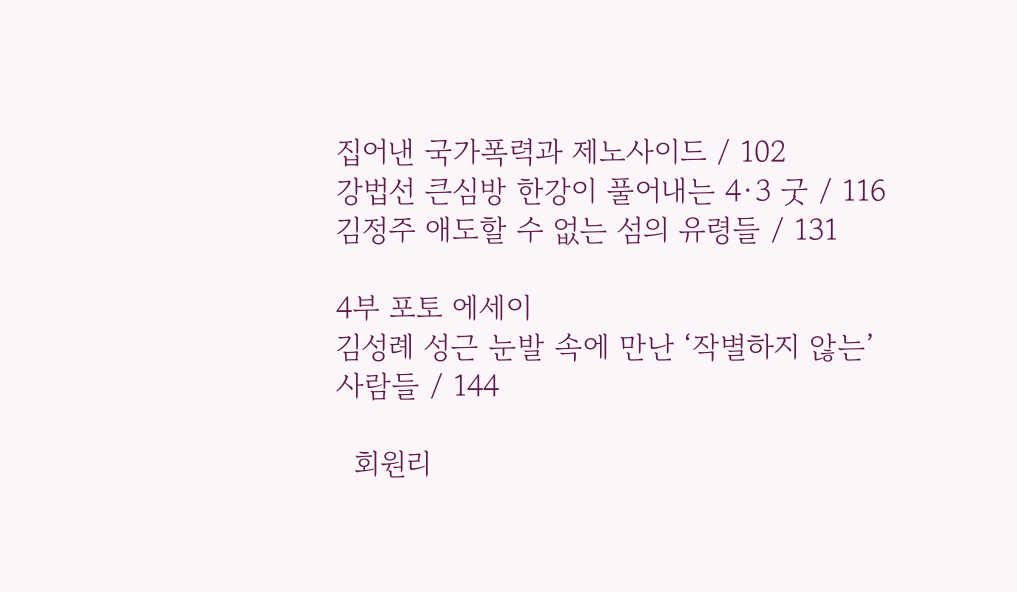집어낸 국가폭력과 제노사이드 / 102
강법선 큰심방 한강이 풀어내는 4·3 굿 / 116
김정주 애도할 수 없는 섬의 유령들 / 131

4부 포토 에세이
김성례 성근 눈발 속에 만난 ‘작별하지 않는’ 사람들 / 144

  회원리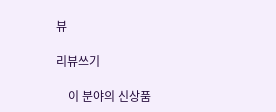뷰

리뷰쓰기

    이 분야의 신상품